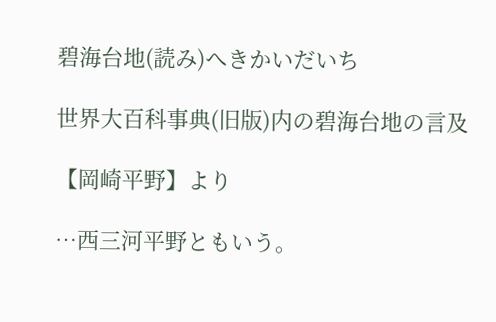碧海台地(読み)へきかいだいち

世界大百科事典(旧版)内の碧海台地の言及

【岡崎平野】より

…西三河平野ともいう。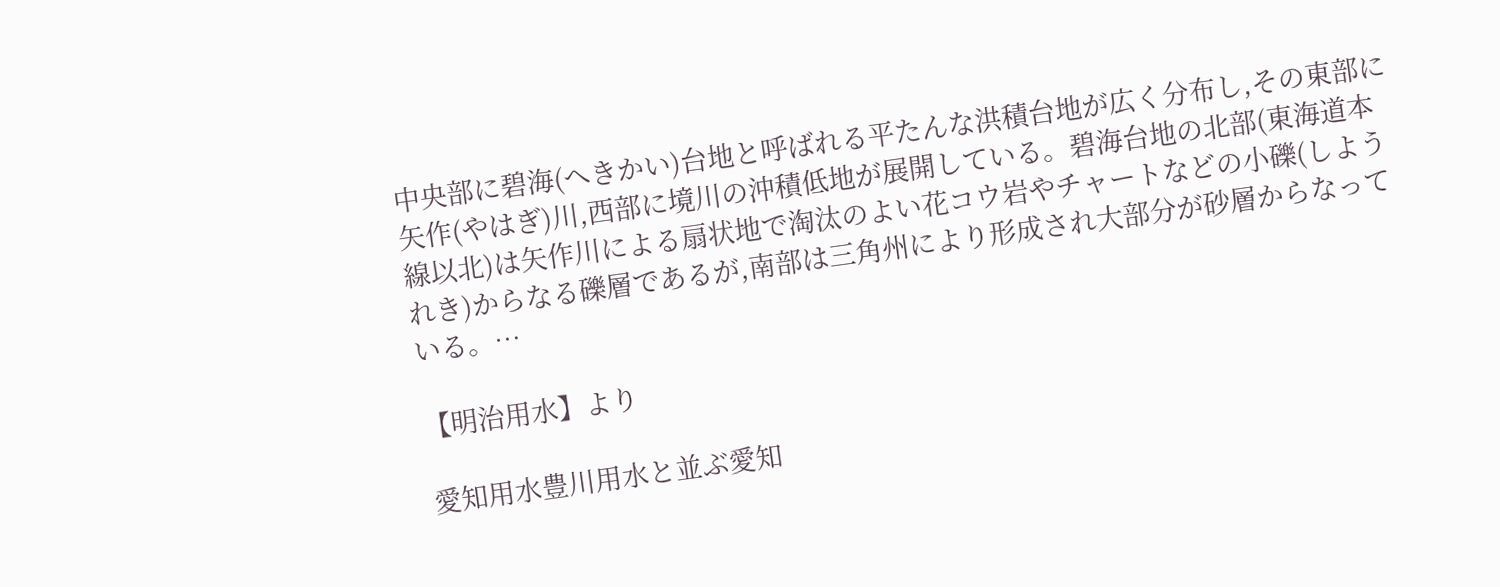中央部に碧海(へきかい)台地と呼ばれる平たんな洪積台地が広く分布し,その東部に矢作(やはぎ)川,西部に境川の沖積低地が展開している。碧海台地の北部(東海道本線以北)は矢作川による扇状地で淘汰のよい花コウ岩やチャートなどの小礫(しようれき)からなる礫層であるが,南部は三角州により形成され大部分が砂層からなっている。…

【明治用水】より

愛知用水豊川用水と並ぶ愛知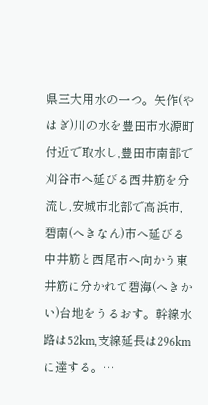県三大用水の一つ。矢作(やはぎ)川の水を豊田市水源町付近で取水し,豊田市南部で刈谷市へ延びる西井筋を分流し,安城市北部で高浜市,碧南(へきなん)市へ延びる中井筋と西尾市へ向かう東井筋に分かれて碧海(へきかい)台地をうるおす。幹線水路は52km,支線延長は296kmに達する。…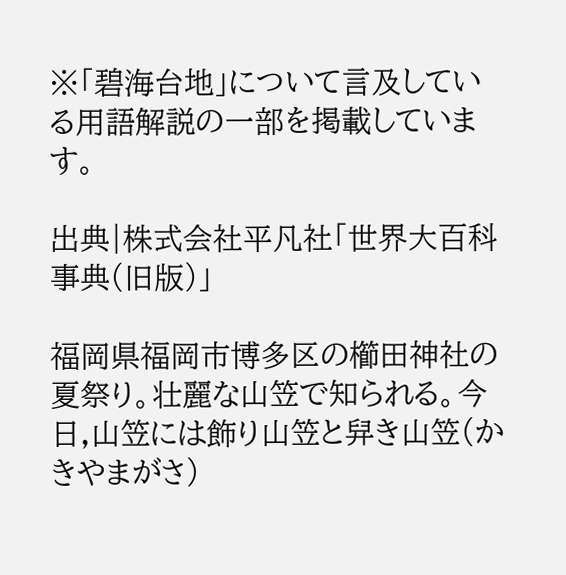※「碧海台地」について言及している用語解説の一部を掲載しています。

出典|株式会社平凡社「世界大百科事典(旧版)」

福岡県福岡市博多区の櫛田神社の夏祭り。壮麗な山笠で知られる。今日,山笠には飾り山笠と舁き山笠(かきやまがさ)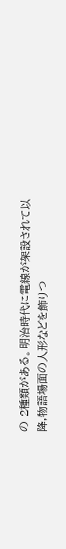の 2種類がある。明治時代に電線が架設されて以降,物語場面の人形などを飾りつ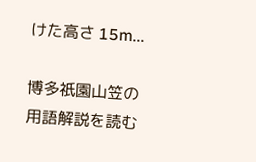けた高さ 15m...

博多祇園山笠の用語解説を読む